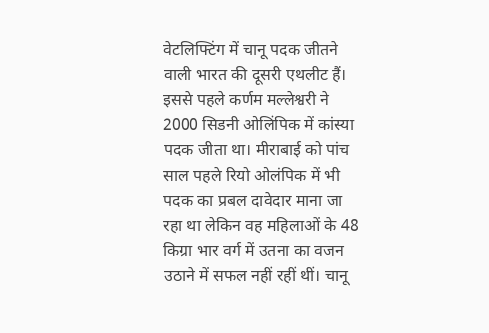वेटलिफ्टिंग में चानू पदक जीतने वाली भारत की दूसरी एथलीट हैं। इससे पहले कर्णम मल्लेश्वरी ने 2000 सिडनी ओलिंपिक में कांस्या पदक जीता था। मीराबाई को पांच साल पहले रियो ओलंपिक में भी पदक का प्रबल दावेदार माना जा रहा था लेकिन वह महिलाओं के 48 किग्रा भार वर्ग में उतना का वजन उठाने में सफल नहीं रहीं थीं। चानू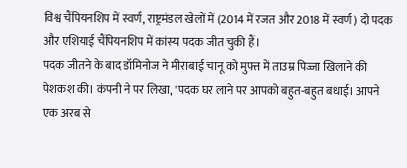विश्व चैंपियनशिप में स्वर्ण, राष्ट्रमंडल खेलों में (2014 में रजत और 2018 में स्वर्ण) दो पदक और एशियाई चैंपियनशिप में कांस्य पदक जीत चुकी हैं।
पदक जीतने के बाद डॉमिनोज ने मीराबाई चानू को मुफ्त में ताउम्र पिज्जा खिलाने की पेशकश की। कंपनी ने पर लिखा, 'पदक घर लाने पर आपको बहुत-बहुत बधाई। आपने एक अरब से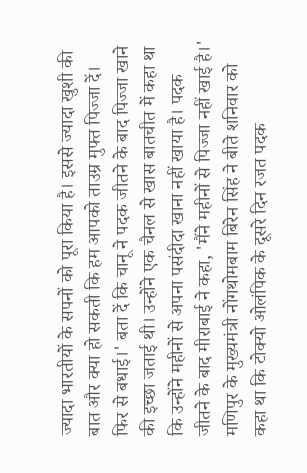ज्यादा भारतीयों के सपनों को पूरा किया है। इससे ज्यादा खुशी की बात और क्या हो सकती कि हम आपको ताउम्र मुफ्त पिज्जा दें। फिर से बधाई।' बता दें कि चानू ने पदक जीतने के बाद पिज्जा खाने की इच्छा जताई थी। उन्होंने एक चैनल से खास बातचीत में कहा था कि उन्होंने महीनों से अपना पसंदीदा खाना नहीं खाया है। पदक जीतने के बाद मीराबाई ने कहा, 'मैंने महीनों से पिज्जा नहीं खाई है।'
मणिपुर के मुख्यमंत्री नोंगथोमबाम बिरेन सिंह ने बीते शनिवार को कहा था कि टोक्यो ओलंपिक के दूसरे दिन रजत पदक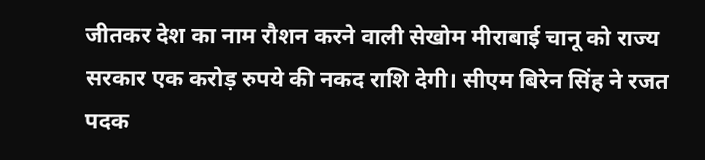जीतकर देश का नाम रौशन करने वाली सेखोम मीराबाई चानू को राज्य सरकार एक करोड़ रुपये की नकद राशि देगी। सीएम बिरेन सिंह ने रजत पदक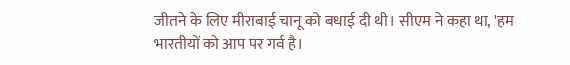जीतने के लिए मीराबाई चानू को बधाई दी थी। सीएम ने कहा था, 'हम भारतीयों को आप पर गर्व है।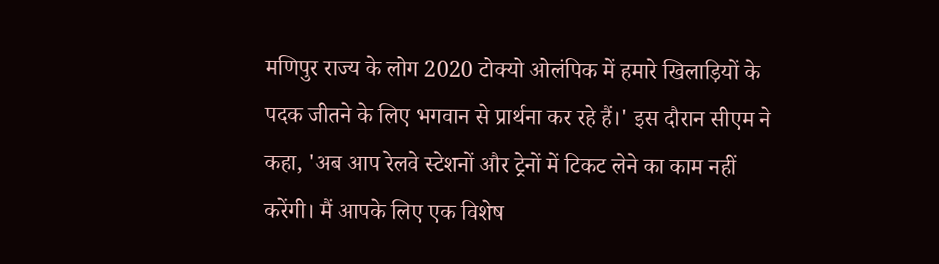मणिपुर राज्य के लोग 2020 टोक्यो ओलंपिक में हमारे खिलाड़ियों के पदक जीतने के लिए भगवान से प्रार्थना कर रहे हैं।' इस दौरान सीएम ने कहा, 'अब आप रेलवे स्टेशनों और ट्रेनों में टिकट लेने का काम नहीं करेंगी। मैं आपके लिए एक विशेष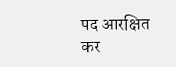पद आरक्षित कर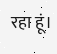रहा हूं।